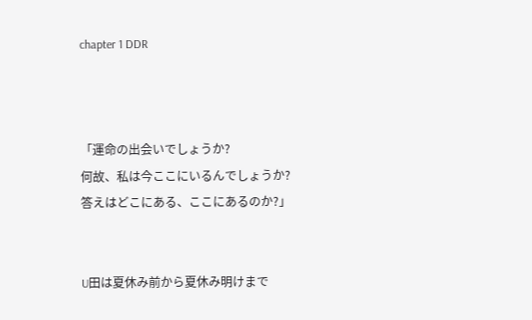chapter 1 DDR



「運命の出会いでしょうか?
何故、私は今ここにいるんでしょうか?
答えはどこにある、ここにあるのか?」


U田は夏休み前から夏休み明けまで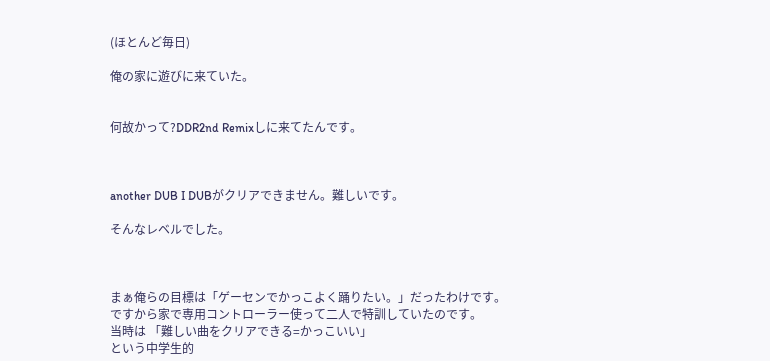(ほとんど毎日)

俺の家に遊びに来ていた。


何故かって?DDR2nd Remixしに来てたんです。



another DUB I DUBがクリアできません。難しいです。

そんなレベルでした。



まぁ俺らの目標は「ゲーセンでかっこよく踊りたい。」だったわけです。
ですから家で専用コントローラー使って二人で特訓していたのです。
当時は 「難しい曲をクリアできる=かっこいい」
という中学生的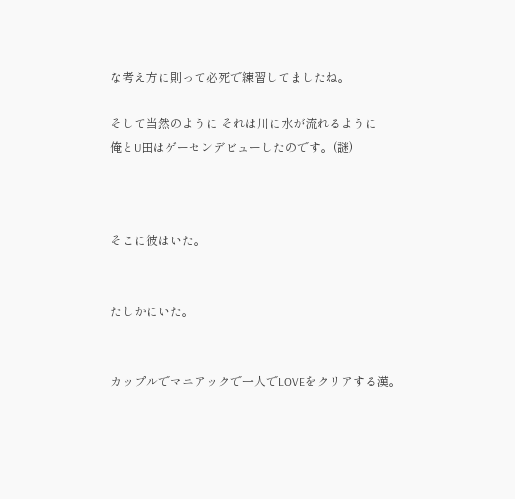な考え方に則って必死で練習してましたね。

そして当然のように それは川に水が流れるように
俺とU田はゲーセンデビューしたのです。(謎)



そこに彼はいた。


たしかにいた。


カップルでマニアックで一人でLOVEをクリアする漢。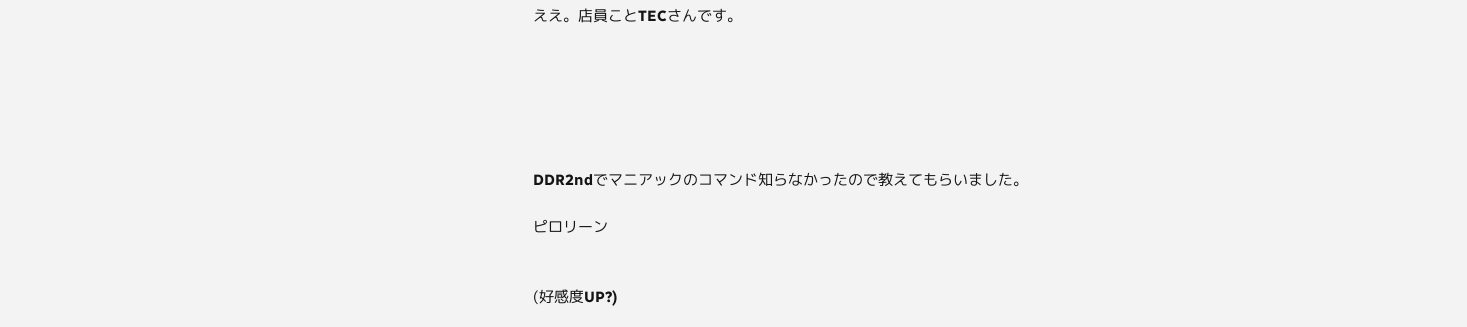ええ。店員ことTECさんです。






DDR2ndでマニアックのコマンド知らなかったので教えてもらいました。

ピロリーン


(好感度UP?)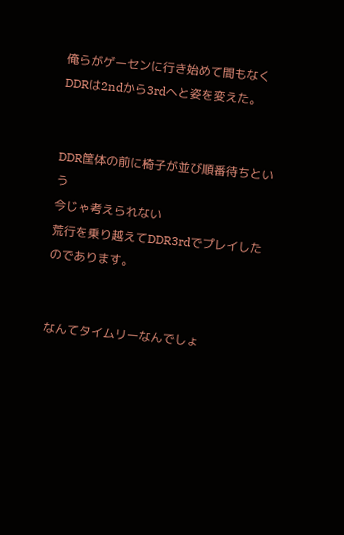俺らがゲーセンに行き始めて間もなくDDRは2ndから3rdへと姿を変えた。


DDR筐体の前に椅子が並び順番待ちという
今じゃ考えられない
荒行を乗り越えてDDR3rdでプレイしたのであります。


なんてタイムリーなんでしょ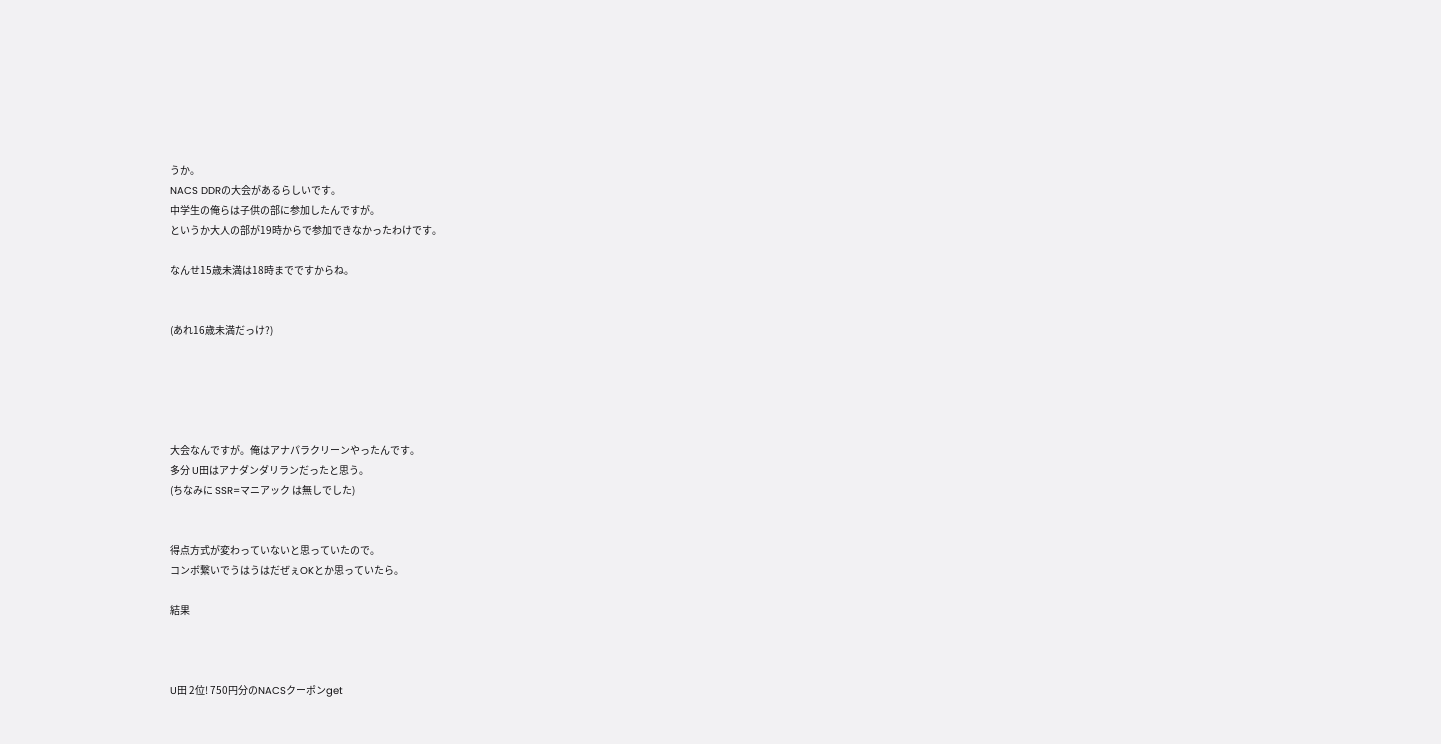うか。
NACS DDRの大会があるらしいです。
中学生の俺らは子供の部に参加したんですが。
というか大人の部が19時からで参加できなかったわけです。

なんせ15歳未満は18時までですからね。


(あれ16歳未満だっけ?)





大会なんですが。俺はアナパラクリーンやったんです。
多分 U田はアナダンダリランだったと思う。
(ちなみに SSR=マニアック は無しでした)


得点方式が変わっていないと思っていたので。
コンボ繋いでうはうはだぜぇOKとか思っていたら。

結果



U田 2位! 750円分のNACSクーポンget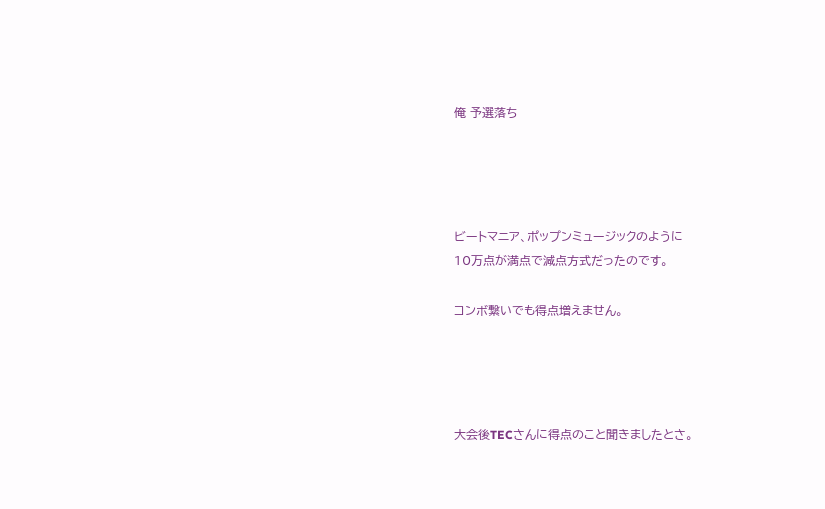俺 予選落ち




ビートマニア、ポップンミュージックのように
10万点が満点で減点方式だったのです。

コンボ繋いでも得点増えません。




大会後TECさんに得点のこと聞きましたとさ。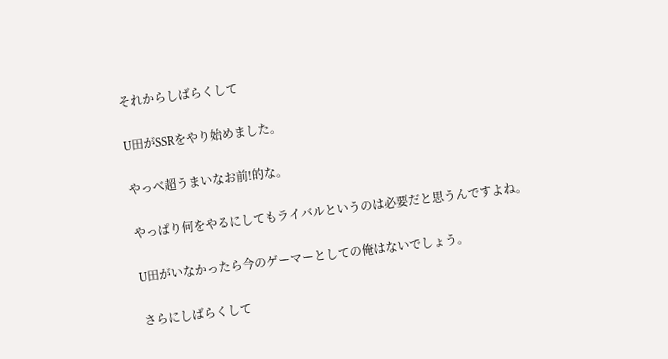それからしばらくして

U田がSSRをやり始めました。

やっべ超うまいなお前!的な。

やっぱり何をやるにしてもライバルというのは必要だと思うんですよね。

U田がいなかったら今のゲーマーとしての俺はないでしょう。

さらにしばらくして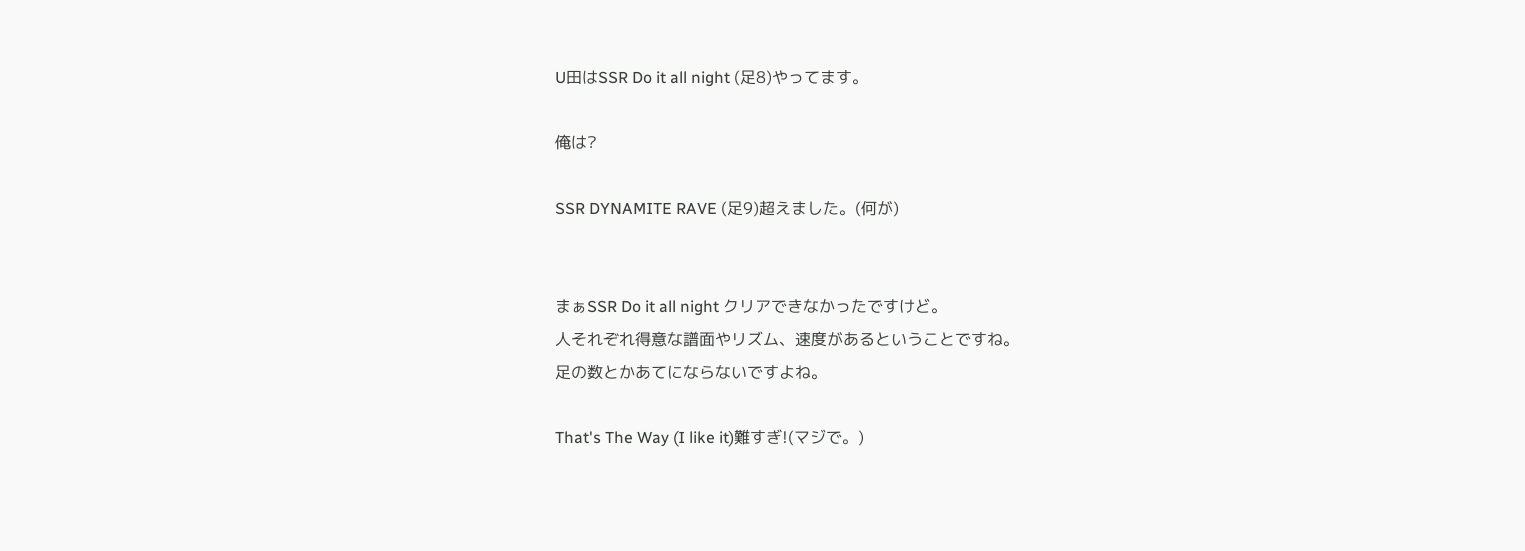U田はSSR Do it all night (足8)やってます。

俺は?

SSR DYNAMITE RAVE (足9)超えました。(何が)


まぁSSR Do it all night クリアできなかったですけど。
人それぞれ得意な譜面やリズム、速度があるということですね。
足の数とかあてにならないですよね。

That's The Way (I like it)難すぎ!(マジで。)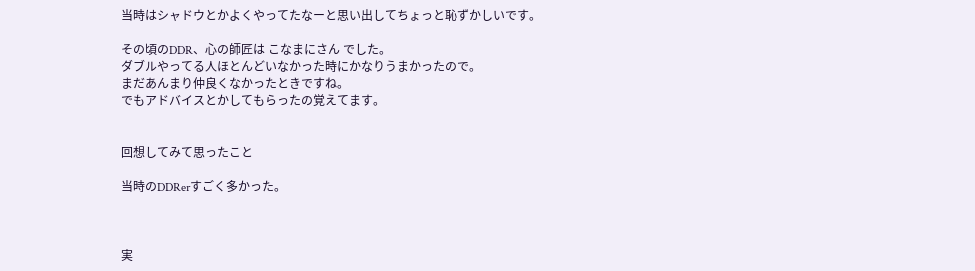当時はシャドウとかよくやってたなーと思い出してちょっと恥ずかしいです。

その頃のDDR、心の師匠は こなまにさん でした。
ダブルやってる人ほとんどいなかった時にかなりうまかったので。
まだあんまり仲良くなかったときですね。
でもアドバイスとかしてもらったの覚えてます。


回想してみて思ったこと

当時のDDRerすごく多かった。



実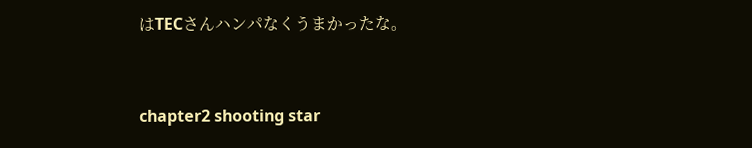はTECさんハンパなくうまかったな。



chapter2 shooting star